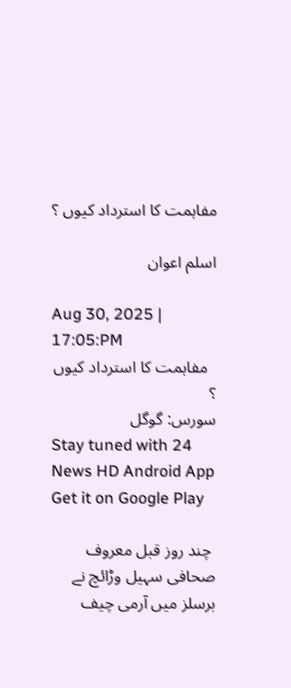مفاہمت کا استرداد کیوں ؟

اسلم اعوان

Aug 30, 2025 | 17:05:PM
  مفاہمت کا استرداد کیوں ؟
سورس: گوگل
Stay tuned with 24 News HD Android App
Get it on Google Play

 چند روز قبل معروف صحافی سہیل وڑائچ نے برسلز میں آرمی چیف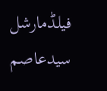فیلڈمارشل سیدعاصم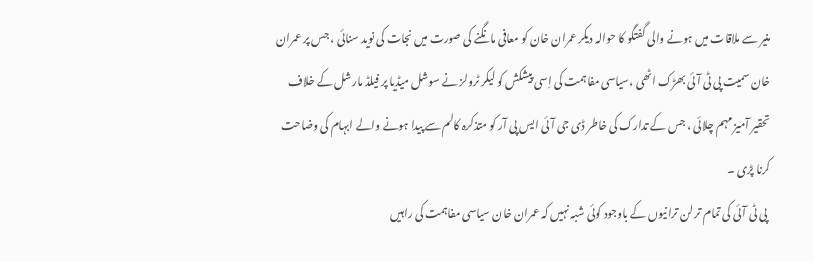منیر سے ملاقات میں ہونے والی گفتگو کا حوالہ دیکر عمران خان کو معافی مانگنے کی صورت میں نجات کی نوید سنائی ، جس پر عمران خان سمیت پی ٹی آئی بھڑک اٹھی ،سیاسی مفاہمت کی اِسی پیشکش کو لیکر ٹرولز نے سوشل میڈیا پر فیلڈ مارشل کے خلاف تحقیر آمیز مہم چلائی ، جس کے تدارک کی خاطر ڈی جی آئی ایس پی آر کو متذکرہ کالم سے پیدا ہونے والے ابہام کی وضاحت کرنا پڑی ۔
 پی ٹی آئی کی تمام تر لن ترانیوں کے باوجود کوئی شبہ نہیں کہ عمران خان سیاسی مفاہمت کی راہیں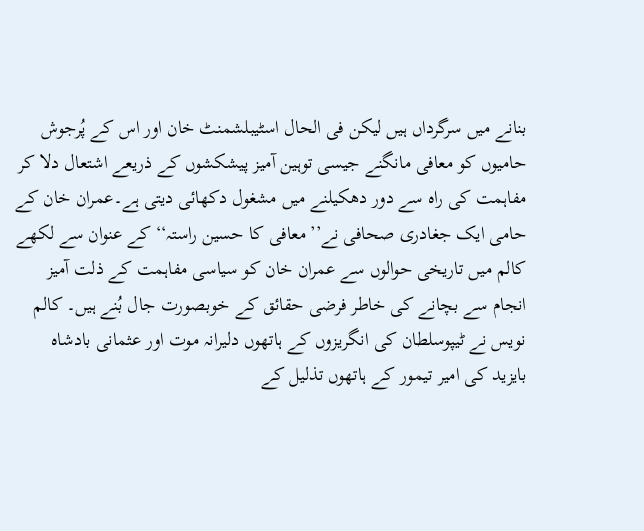بنانے میں سرگرداں ہیں لیکن فی الحال اسٹیبلشمنٹ خان اور اس کے پُرجوش حامیوں کو معافی مانگنے جیسی توہین آمیز پیشکشوں کے ذریعے اشتعال دلا کر مفاہمت کی راہ سے دور دھکیلنے میں مشغول دکھائی دیتی ہے۔عمران خان کے حامی ایک جغادری صحافی نے’’معافی کا حسین راستہ‘‘ کے عنوان سے لکھے کالم میں تاریخی حوالوں سے عمران خان کو سیاسی مفاہمت کے ذلت آمیز انجام سے بچانے کی خاطر فرضی حقائق کے خوبصورت جال بُنے ہیں۔ کالم نویس نے ٹیپوسلطان کی انگریزوں کے ہاتھوں دلیرانہ موت اور عثمانی بادشاہ بایزید کی امیر تیمور کے ہاتھوں تذلیل کے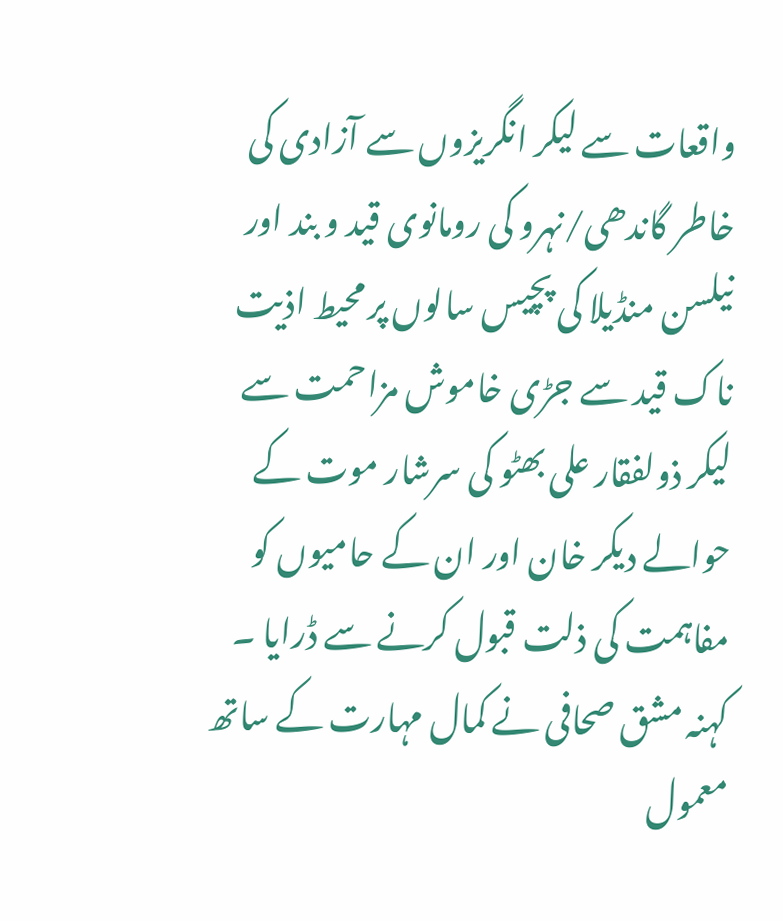واقعات سے لیکر انگریزوں سے آزادی کی خاطر گاندھی/نہرو کی رومانوی قید و بند اور نیلسن منڈیلا کی پچیس سالوں پر محیط اذیت ناک قید سے جڑی خاموش مزاحمت سے لیکر ذولفقار علی بھٹو کی سرشار موت کے حوالے دیکر خان اور ان کے حامیوں کو مفاہمت کی ذلت قبول کرنے سے ڈرایا ۔ کہنہ مشق صحافی نے کمال مہارت کے ساتھ معمول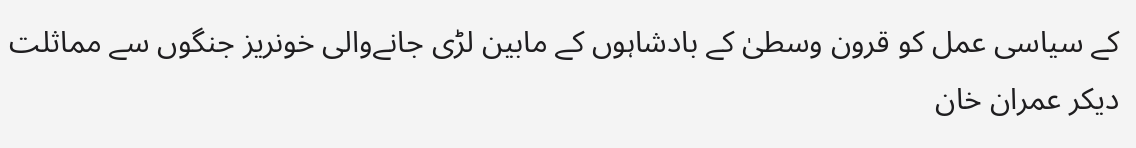کے سیاسی عمل کو قرون وسطیٰ کے بادشاہوں کے مابین لڑی جانےوالی خونریز جنگوں سے مماثلت دیکر عمران خان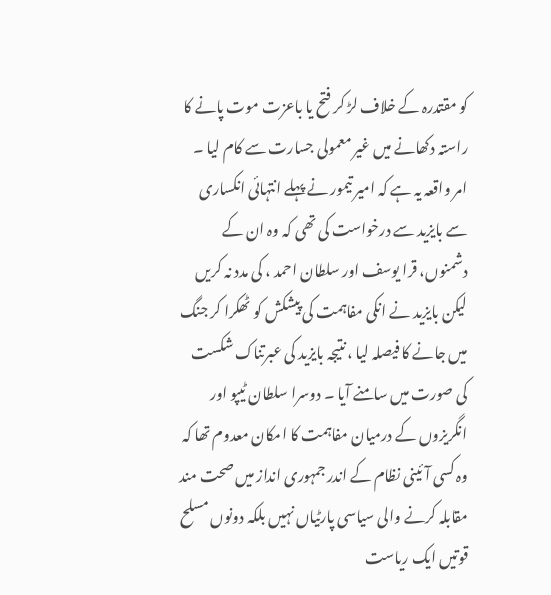کو مقتدرہ کے خلاف لڑ کر فتح یا باعزت موت پانے کا راستہ دکھانے میں غیر معمولی جسارت سے کام لیا ۔
امر واقعہ یہ ہے کہ امیر تیمور نے پہلے انتہائی انکساری سے بایزید سے درخواست کی تھی کہ وہ ان کے دشمنوں، قرا یوسف اور سلطان احمد ، کی مدد نہ کریں لیکن بایزید نے انکی مفاہمت کی پیشکش کو ٹھکرا کر جنگ میں جانے کا فیصلہ لیا ، نتیجہ بایزید کی عبرتناک شکست کی صورت میں سامنے آیا ۔ دوسرا سلطان ٹیپو اور انگریزوں کے درمیان مفاہمت کا امکان معدوم تھا کہ وہ کسی آئینی نظام کے اندر جمہوری انداز میں صحت مند مقابلہ کرنے والی سیاسی پارٹیاں نہیں بلکہ دونوں مسلح قوتیں ایک ریاست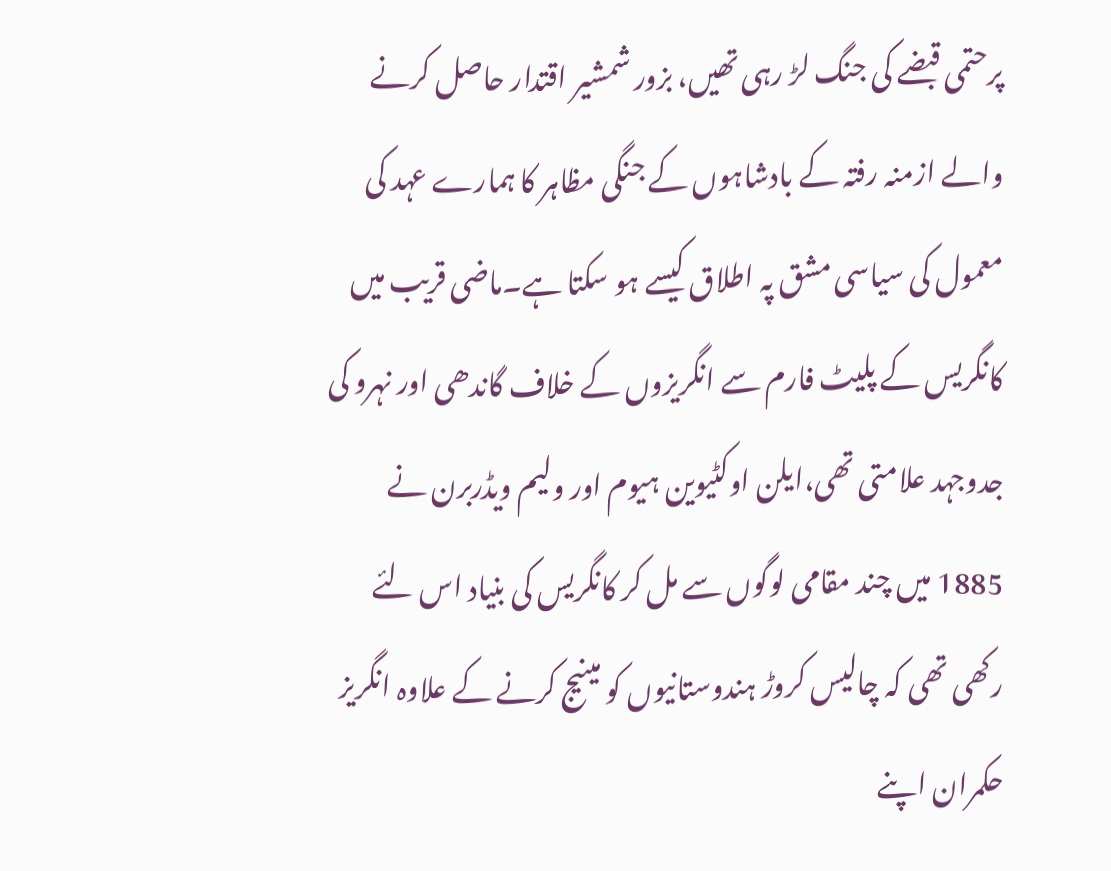پرحتمی قبضے کی جنگ لڑ رہی تھیں، بزور شمشیر اقتدار حاصل کرنے والے ازمنہ رفتہ کے بادشاہوں کے جنگی مظاہر کا ہمارے عہد کی معمول کی سیاسی مشق پہ اطلاق کیسے ہو سکتا ہے۔ماضی قریب میں کانگریس کے پلیٹ فارم سے انگریزوں کے خلاف گاندھی اور نہرو کی جدوجہد علامتی تھی،ایلن اوکٹیوین ہیوم اور ولیم ویڈربرن نے 1885 میں چند مقامی لوگوں سے مل کر کانگریس کی بنیاد اس لئے رکھی تھی کہ چالیس کروڑ ہندوستانیوں کو مینیج کرنے کے علاوہ انگریز حکمران اپنے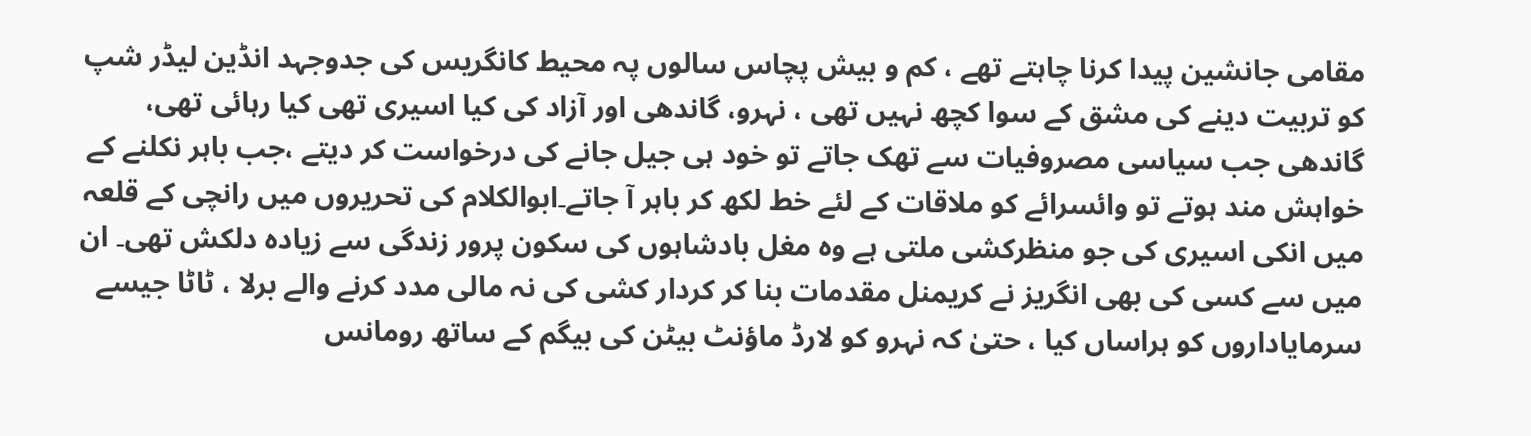مقامی جانشین پیدا کرنا چاہتے تھے ، کم و بیش پچاس سالوں پہ محیط کانگریس کی جدوجہد انڈین لیڈر شپ کو تربیت دینے کی مشق کے سوا کچھ نہیں تھی ، نہرو، گاندھی اور آزاد کی کیا اسیری تھی کیا رہائی تھی،  گاندھی جب سیاسی مصروفیات سے تھک جاتے تو خود ہی جیل جانے کی درخواست کر دیتے ،جب باہر نکلنے کے خواہش مند ہوتے تو وائسرائے کو ملاقات کے لئے خط لکھ کر باہر آ جاتے۔ابوالکلام کی تحریروں میں رانچی کے قلعہ میں انکی اسیری کی جو منظرکشی ملتی ہے وہ مغل بادشاہوں کی سکون پرور زندگی سے زیادہ دلکش تھی۔ ان میں سے کسی کی بھی انگریز نے کریمنل مقدمات بنا کر کردار کشی کی نہ مالی مدد کرنے والے برلا ، ٹاٹا جیسے سرمایاداروں کو ہراساں کیا ، حتیٰ کہ نہرو کو لارڈ ماؤنٹ بیٹن کی بیگم کے ساتھ رومانس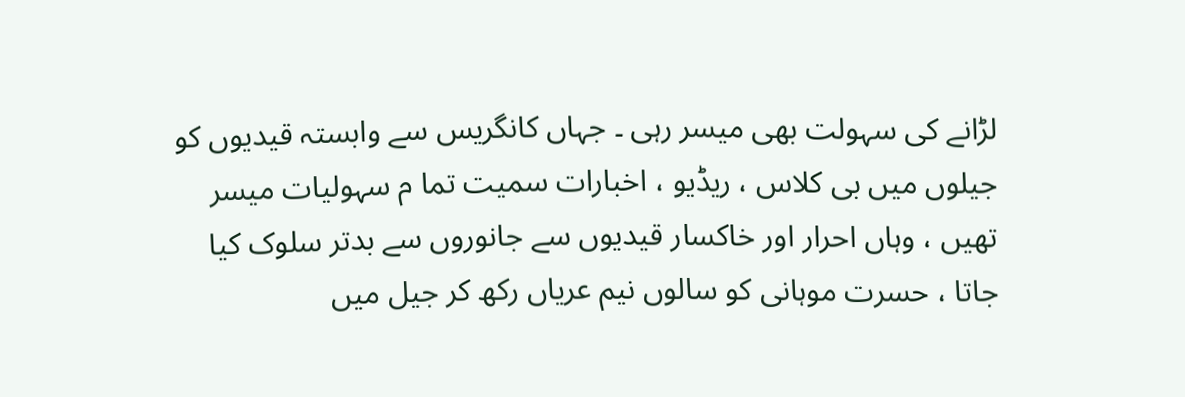لڑانے کی سہولت بھی میسر رہی ۔ جہاں کانگریس سے وابستہ قیدیوں کو جیلوں میں بی کلاس ، ریڈیو ، اخبارات سمیت تما م سہولیات میسر تھیں ، وہاں احرار اور خاکسار قیدیوں سے جانوروں سے بدتر سلوک کیا جاتا ، حسرت موہانی کو سالوں نیم عریاں رکھ کر جیل میں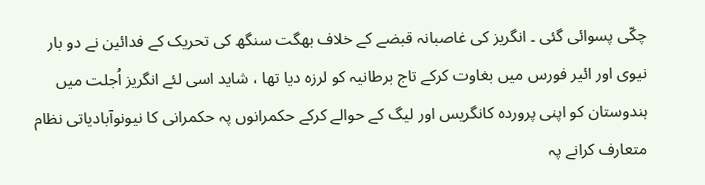چکّی پسوائی گئی ۔ انگریز کی غاصبانہ قبضے کے خلاف بھگت سنگھ کی تحریک کے فدائین نے دو بار نیوی اور ائیر فورس میں بغاوت کرکے تاج برطانیہ کو لرزہ دیا تھا ، شاید اسی لئے انگریز اُجلت میں ہندوستان کو اپنی پروردہ کانگریس اور لیگ کے حوالے کرکے حکمرانوں پہ حکمرانی کا نیونوآبادیاتی نظام متعارف کرانے پہ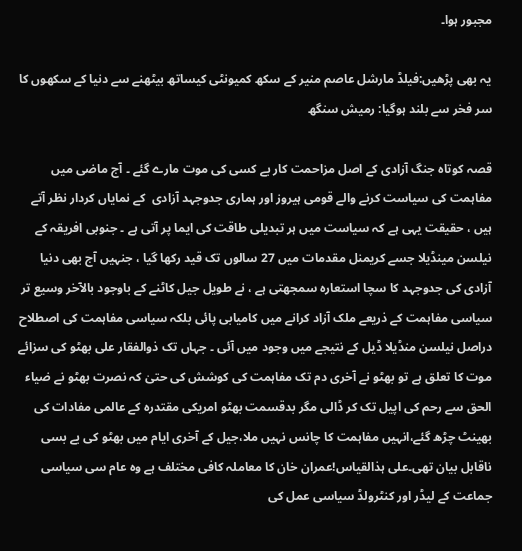مجبور ہوا۔

یہ بھی پڑھیں:فیلڈ مارشل عاصم منیر کے سکھ کمیونٹی کیساتھ بیٹھنے سے دنیا کے سکھوں کا سر فخر سے بلند ہوگیا: رمیش سنگھ

قصہ کوتاہ جنگ آزادی کے اصل مزاحمت کار بے کسی کی موت مارے گئے ۔ آج ماضی میں مفاہمت کی سیاست کرنے والے قومی ہیروز اور ہماری جدوجہد آزادی  کے نمایاں کردار نظر آتے ہیں ، حقیقت یہی ہے کہ سیاست میں ہر تبدیلی طاقت کی ایما پر آتی ہے ۔ جنوبی افریقہ کے نیلسن مینڈیلا جسے کریمنل مقدمات میں 27 سالوں تک قید رکھا گیا ، جنہیں آج بھی دنیا آزادی کی جدوجہد کا سچا استعارہ سمجھتی ہے ، نے طویل جیل کاٹنے کے باوجود بالآخر وسیع تر سیاسی مفاہمت کے ذریعے ملک آزاد کرانے میں کامیابی پائی بلکہ سیاسی مفاہمت کی اصطلاح دراصل نیلسن منڈیلا ڈیل کے نتیجے میں وجود میں آئی ۔ جہاں تک ذوالفقار علی بھٹو کی سزائے موت کا تعلق ہے تو بھٹو نے آخری دم تک مفاہمت کی کوشش کی حتیٰ کہ نصرت بھٹو نے ضیاء الحق سے رحم کی اپیل تک کر ڈالی مگر بدقسمت بھٹو امریکی مقتدرہ کے عالمی مفادات کی بھینٹ چڑھ گئے،انہیں مفاہمت کا چانس نہیں ملا،جیل کے آخری ایام میں بھٹو کی بے بسی ناقابل بیان تھی۔علی ہذالقیاس!عمران خان کا معاملہ کافی مختلف ہے وہ عام سی سیاسی جماعت کے لیڈر اور کنٹرولڈ سیاسی عمل کی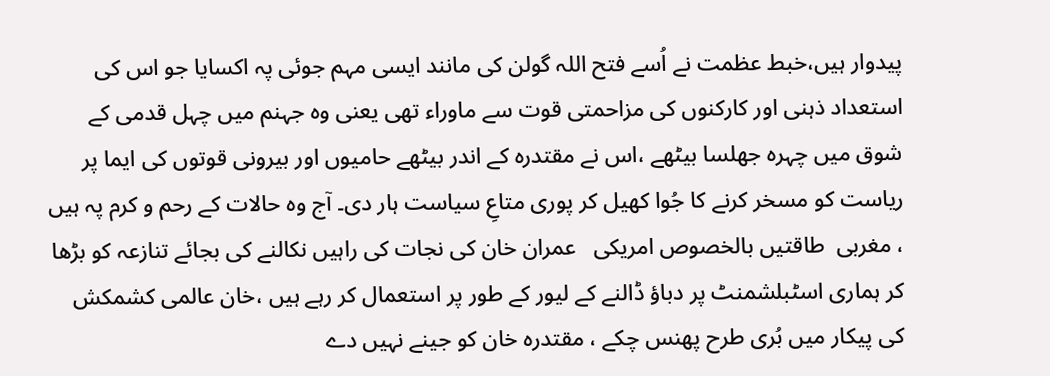پیدوار ہیں،خبط عظمت نے اُسے فتح اللہ گولن کی مانند ایسی مہم جوئی پہ اکسایا جو اس کی استعداد ذہنی اور کارکنوں کی مزاحمتی قوت سے ماوراء تھی یعنی وہ جہنم میں چہل قدمی کے شوق میں چہرہ جھلسا بیٹھے ،اس نے مقتدرہ کے اندر بیٹھے حامیوں اور بیرونی قوتوں کی ایما پر ریاست کو مسخر کرنے کا جُوا کھیل کر پوری متاعِ سیاست ہار دی۔ آج وہ حالات کے رحم و کرم پہ ہیں ، مغربی  طاقتیں بالخصوص امریکی   عمران خان کی نجات کی راہیں نکالنے کی بجائے تنازعہ کو بڑھا کر ہماری اسٹبلشمنٹ پر دباؤ ڈالنے کے لیور کے طور پر استعمال کر رہے ہیں ،خان عالمی کشمکش کی پیکار میں بُری طرح پھنس چکے ، مقتدرہ خان کو جینے نہیں دے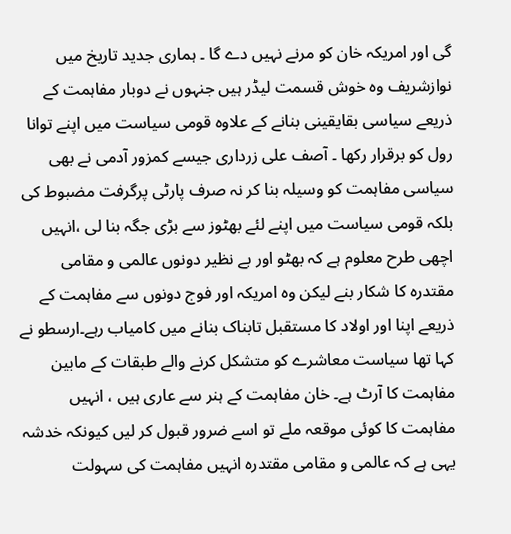گی اور امریکہ خان کو مرنے نہیں دے گا ۔ ہماری جدید تاریخ میں نوازشریف وہ خوش قسمت لیڈر ہیں جنہوں نے دوبار مفاہمت کے ذریعے سیاسی بقایقینی بنانے کے علاوہ قومی سیاست میں اپنے توانا رول کو برقرار رکھا ۔ آصف علی زرداری جیسے کمزور آدمی نے بھی سیاسی مفاہمت کو وسیلہ بنا کر نہ صرف پارٹی پرگرفت مضبوط کی بلکہ قومی سیاست میں اپنے لئے بھٹوز سے بڑی جگہ بنا لی ،انہیں اچھی طرح معلوم ہے کہ بھٹو اور بے نظیر دونوں عالمی و مقامی مقتدرہ کا شکار بنے لیکن وہ امریکہ اور فوج دونوں سے مفاہمت کے ذریعے اپنا اور اولاد کا مستقبل تابناک بنانے میں کامیاب رہے۔ارسطو نے کہا تھا سیاست معاشرے کو متشکل کرنے والے طبقات کے مابین مفاہمت کا آرٹ ہے۔ خان مفاہمت کے ہنر سے عاری ہیں ، انہیں مفاہمت کا کوئی موقعہ ملے تو اسے ضرور قبول کر لیں کیونکہ خدشہ یہی ہے کہ عالمی و مقامی مقتدرہ انہیں مفاہمت کی سہولت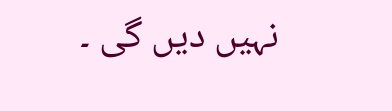نہیں دیں گی ۔